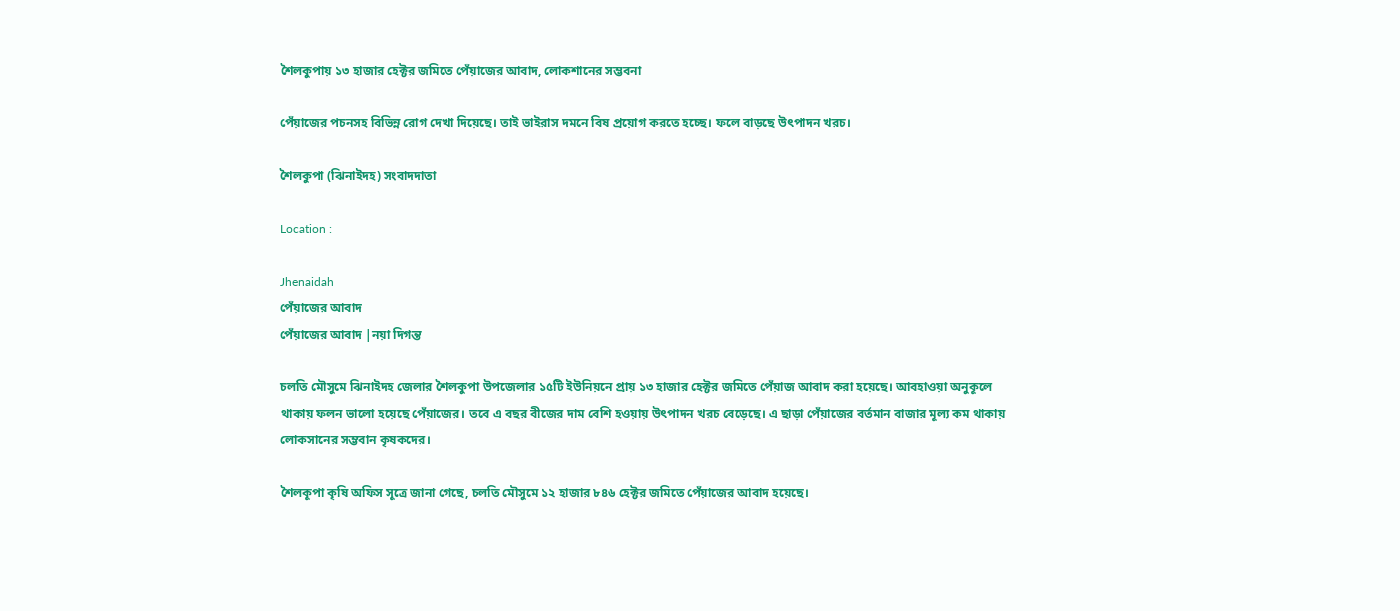শৈলকুপায় ১৩ হাজার হেক্টর জমিতে পেঁয়াজের আবাদ, লোকশানের সম্ভবনা

পেঁয়াজের পচনসহ বিভিন্ন রোগ দেখা দিয়েছে। তাই ভাইরাস দমনে বিষ প্রয়োগ করতে হচ্ছে। ফলে বাড়ছে উৎপাদন খরচ।

শৈলকুপা (ঝিনাইদহ) সংবাদদাতা

Location :

Jhenaidah
পেঁয়াজের আবাদ
পেঁয়াজের আবাদ |নয়া দিগন্ত

চলতি মৌসুমে ঝিনাইদহ জেলার শৈলকুপা উপজেলার ১৫টি ইউনিয়নে প্রায় ১৩ হাজার হেক্টর জমিতে পেঁয়াজ আবাদ করা হয়েছে। আবহাওয়া অনুকূলে থাকায় ফলন ভালো হয়েছে পেঁয়াজের। তবে এ বছর বীজের দাম বেশি হওয়ায় উৎপাদন খরচ বেড়েছে। এ ছাড়া পেঁয়াজের বর্তমান বাজার মূল্য কম থাকায় লোকসানের সম্ভবান কৃষকদের।

শৈলকূপা কৃষি অফিস সূত্রে জানা গেছে, চলতি মৌসুমে ১২ হাজার ৮৪৬ হেক্টর জমিতে পেঁয়াজের আবাদ হয়েছে।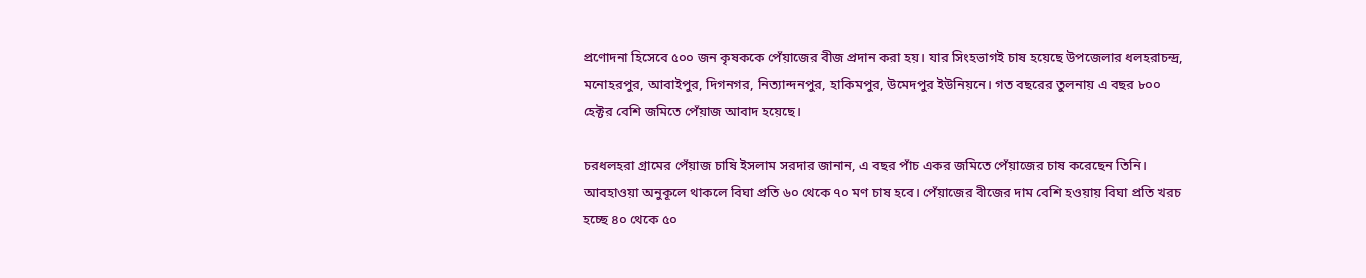প্রণোদনা হিসেবে ৫০০ জন কৃষককে পেঁয়াজের বীজ প্রদান করা হয়। যার সিংহভাগই চাষ হয়েছে উপজেলার ধলহরাচন্দ্র, মনোহরপুর, আবাইপুর, দিগনগর, নিত্যান্দনপুর, হাকিমপুর, উমেদপুর ইউনিয়নে। গত বছরের তুলনায় এ বছর ৮০০ হেক্টর বেশি জমিতে পেঁয়াজ আবাদ হয়েছে।

চরধলহরা গ্রামের পেঁয়াজ চাষি ইসলাম সরদার জানান, এ বছর পাঁচ একর জমিতে পেঁয়াজের চাষ করেছেন তিনি। আবহাওয়া অনুকূলে থাকলে বিঘা প্রতি ৬০ থেকে ৭০ মণ চাষ হবে। পেঁয়াজের বীজের দাম বেশি হওয়ায় বিঘা প্রতি খরচ হচ্ছে ৪০ থেকে ৫০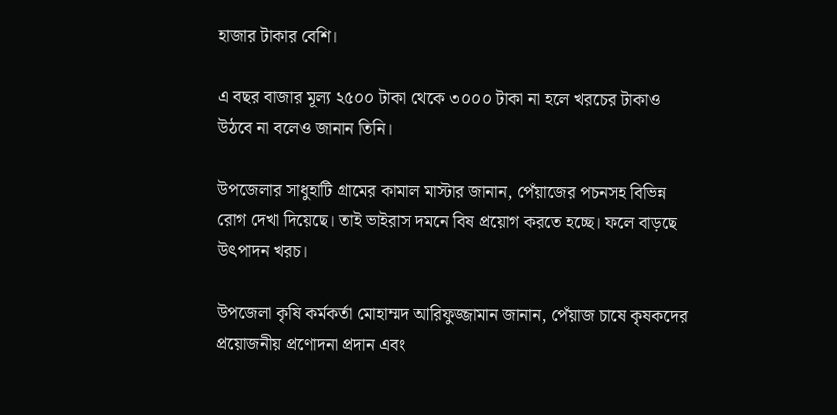হাজার টাকার বেশি।

এ বছর বাজার মূল্য ২৫০০ টাকা থেকে ৩০০০ টাকা না হলে খরচের টাকাও উঠবে না বলেও জানান তিনি।

উপজেলার সাধুহাটি গ্রামের কামাল মাস্টার জানান, পেঁয়াজের পচনসহ বিভিন্ন রোগ দেখা দিয়েছে। তাই ভাইরাস দমনে বিষ প্রয়োগ করতে হচ্ছে। ফলে বাড়ছে উৎপাদন খরচ।

উপজেলা কৃষি কর্মকর্তা মোহাম্মদ আরিফুজ্জামান জানান, পেঁয়াজ চাষে কৃষকদের প্রয়োজনীয় প্রণোদনা প্রদান এবং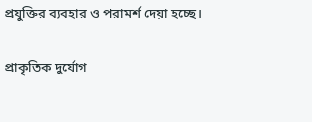প্রযুক্তির ব্যবহার ও পরামর্শ দেয়া হচ্ছে।

প্রাকৃতিক দুর্যোগ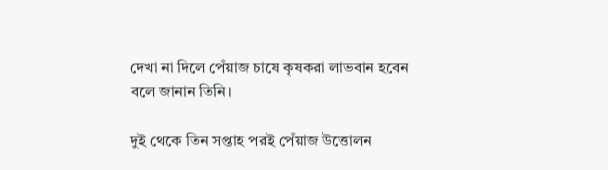দেখা না দিলে পেঁয়াজ চাষে কৃষকরা লাভবান হবেন বলে জানান তিনি।

দুই থেকে তিন সপ্তাহ পরই পেঁয়াজ উত্তোলন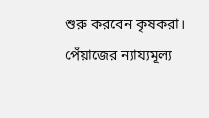শুরু করবেন কৃষকরা। পেঁয়াজের ন্যায্যমূল্য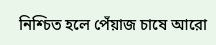নিশ্চিত হলে পেঁয়াজ চাষে আরো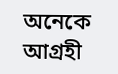অনেকে আগ্রহী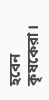হবেন কৃষকেরা।